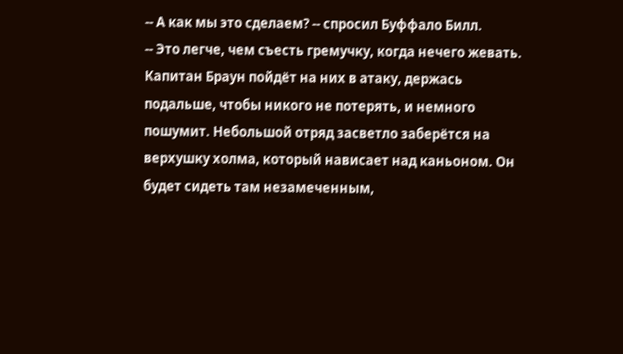-- А как мы это сделаем? -- спросил Буффало Билл.
-- Это легче, чем съесть гремучку, когда нечего жевать. Капитан Браун пойдёт на них в атаку, держась подальше, чтобы никого не потерять, и немного пошумит. Небольшой отряд засветло заберётся на верхушку холма, который нависает над каньоном. Он будет сидеть там незамеченным,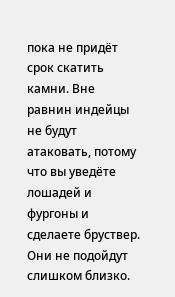пока не придёт срок скатить камни. Вне равнин индейцы не будут атаковать, потому что вы уведёте лошадей и фургоны и сделаете бруствер. Они не подойдут слишком близко.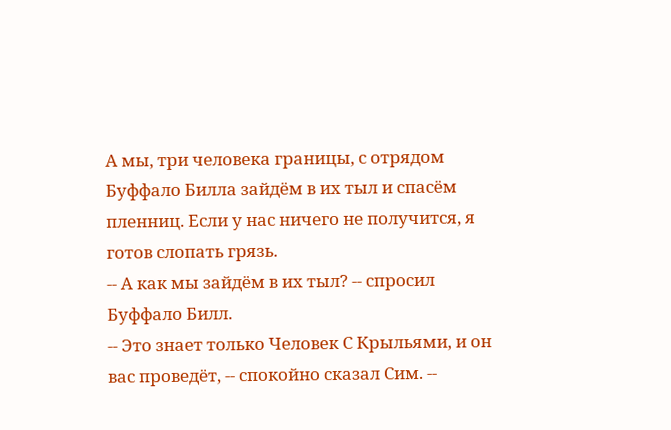А мы, три человека границы, с отрядом Буффало Билла зайдём в их тыл и спасём пленниц. Если у нас ничего не получится, я готов слопать грязь.
-- А как мы зайдём в их тыл? -- спросил Буффало Билл.
-- Это знает только Человек С Крыльями, и он вас проведёт, -- спокойно сказал Сим. --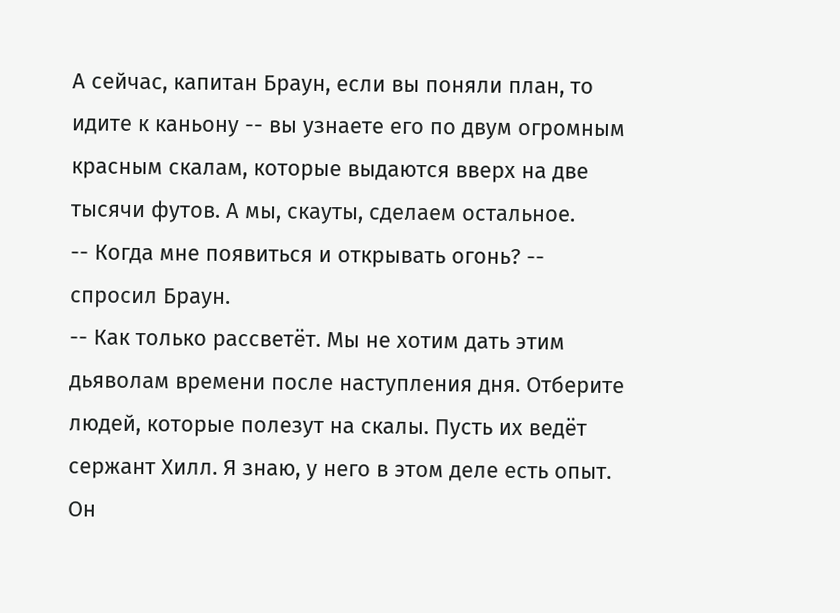А сейчас, капитан Браун, если вы поняли план, то идите к каньону -- вы узнаете его по двум огромным красным скалам, которые выдаются вверх на две тысячи футов. А мы, скауты, сделаем остальное.
-- Когда мне появиться и открывать огонь? -- спросил Браун.
-- Как только рассветёт. Мы не хотим дать этим дьяволам времени после наступления дня. Отберите людей, которые полезут на скалы. Пусть их ведёт сержант Хилл. Я знаю, у него в этом деле есть опыт. Он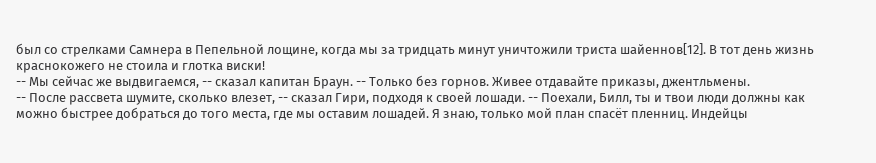был со стрелками Самнера в Пепельной лощине, когда мы за тридцать минут уничтожили триста шайеннов[12]. В тот день жизнь краснокожего не стоила и глотка виски!
-- Мы сейчас же выдвигаемся, -- сказал капитан Браун. -- Только без горнов. Живее отдавайте приказы, джентльмены.
-- После рассвета шумите, сколько влезет, -- сказал Гири, подходя к своей лошади. -- Поехали, Билл, ты и твои люди должны как можно быстрее добраться до того места, где мы оставим лошадей. Я знаю, только мой план спасёт пленниц. Индейцы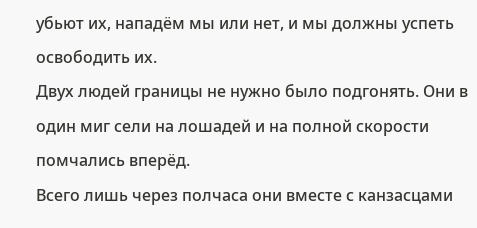убьют их, нападём мы или нет, и мы должны успеть освободить их.
Двух людей границы не нужно было подгонять. Они в один миг сели на лошадей и на полной скорости помчались вперёд.
Всего лишь через полчаса они вместе с канзасцами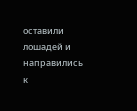оставили лошадей и направились к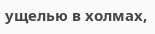ущелью в холмах,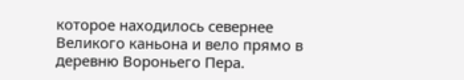которое находилось севернее Великого каньона и вело прямо в деревню Вороньего Пера.